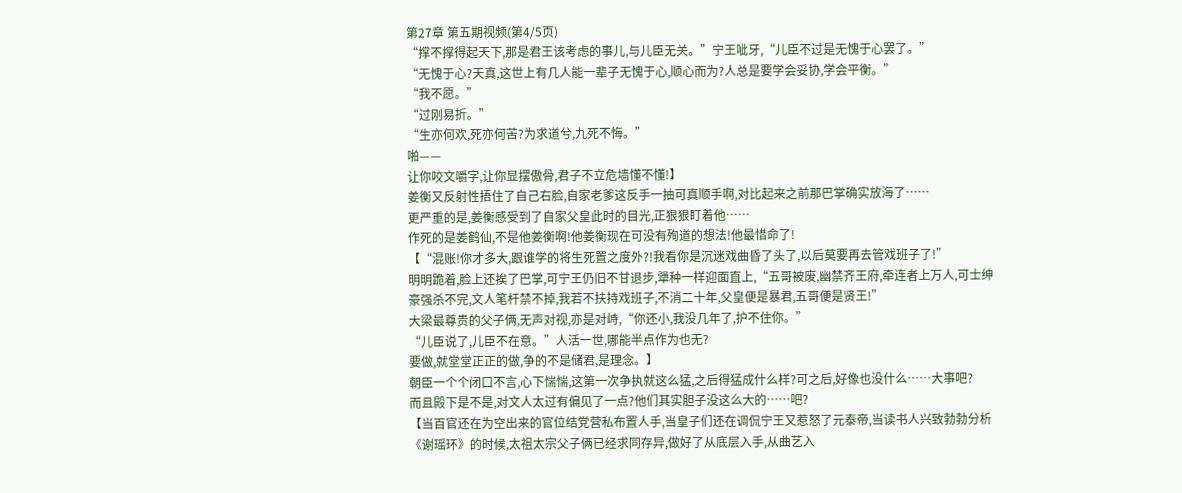第27章 第五期视频(第4/5页)
“撑不撑得起天下,那是君王该考虑的事儿,与儿臣无关。”宁王呲牙,“儿臣不过是无愧于心罢了。”
“无愧于心?天真,这世上有几人能一辈子无愧于心,顺心而为?人总是要学会妥协,学会平衡。”
“我不愿。”
“过刚易折。”
“生亦何欢,死亦何苦?为求道兮,九死不悔。”
啪——
让你咬文嚼字,让你显摆傲骨,君子不立危墙懂不懂!】
姜衡又反射性捂住了自己右脸,自家老爹这反手一抽可真顺手啊,对比起来之前那巴掌确实放海了……
更严重的是,姜衡感受到了自家父皇此时的目光,正狠狠盯着他……
作死的是姜鹤仙,不是他姜衡啊!他姜衡现在可没有殉道的想法!他最惜命了!
【“混账!你才多大,跟谁学的将生死置之度外?!我看你是沉迷戏曲昏了头了,以后莫要再去管戏班子了!”
明明跪着,脸上还挨了巴掌,可宁王仍旧不甘退步,犟种一样迎面直上,“五哥被废,幽禁齐王府,牵连者上万人,可士绅豪强杀不完,文人笔杆禁不掉,我若不扶持戏班子,不消二十年,父皇便是暴君,五哥便是贤王!”
大梁最尊贵的父子俩,无声对视,亦是对峙,“你还小,我没几年了,护不住你。”
“儿臣说了,儿臣不在意。”人活一世,哪能半点作为也无?
要做,就堂堂正正的做,争的不是储君,是理念。】
朝臣一个个闭口不言,心下惴惴,这第一次争执就这么猛,之后得猛成什么样?可之后,好像也没什么……大事吧?
而且殿下是不是,对文人太过有偏见了一点?他们其实胆子没这么大的……吧?
【当百官还在为空出来的官位结党营私布置人手,当皇子们还在调侃宁王又惹怒了元泰帝,当读书人兴致勃勃分析《谢瑶环》的时候,太祖太宗父子俩已经求同存异,做好了从底层入手,从曲艺入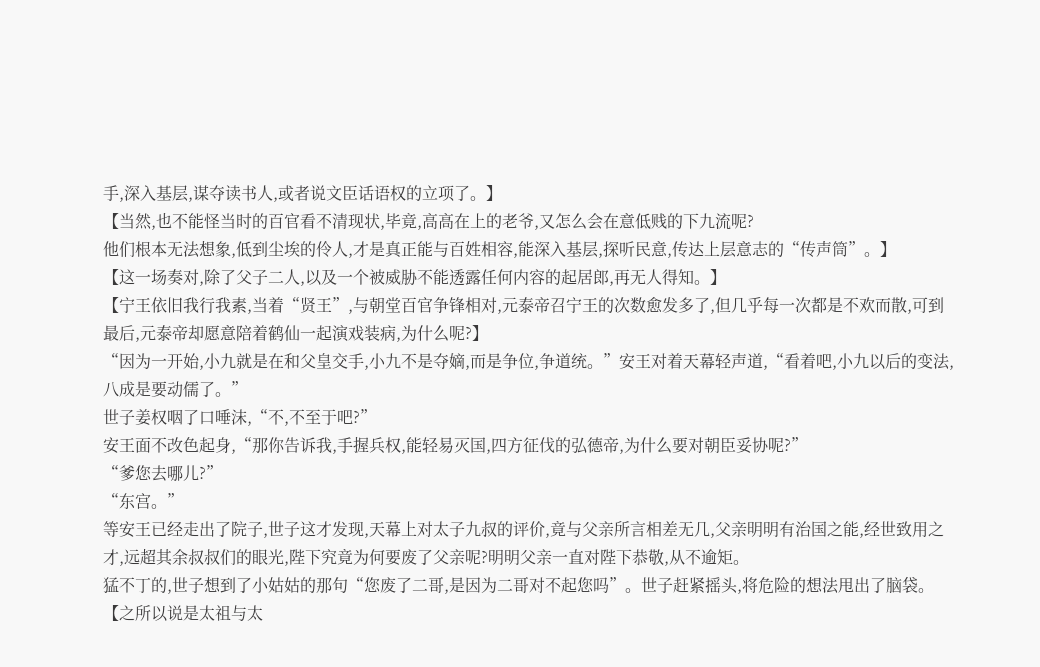手,深入基层,谋夺读书人,或者说文臣话语权的立项了。】
【当然,也不能怪当时的百官看不清现状,毕竟,高高在上的老爷,又怎么会在意低贱的下九流呢?
他们根本无法想象,低到尘埃的伶人,才是真正能与百姓相容,能深入基层,探听民意,传达上层意志的“传声筒”。】
【这一场奏对,除了父子二人,以及一个被威胁不能透露任何内容的起居郎,再无人得知。】
【宁王依旧我行我素,当着“贤王”,与朝堂百官争锋相对,元泰帝召宁王的次数愈发多了,但几乎每一次都是不欢而散,可到最后,元泰帝却愿意陪着鹤仙一起演戏装病,为什么呢?】
“因为一开始,小九就是在和父皇交手,小九不是夺嫡,而是争位,争道统。”安王对着天幕轻声道,“看着吧,小九以后的变法,八成是要动儒了。”
世子姜权咽了口唾沫,“不,不至于吧?”
安王面不改色起身,“那你告诉我,手握兵权,能轻易灭国,四方征伐的弘德帝,为什么要对朝臣妥协呢?”
“爹您去哪儿?”
“东宫。”
等安王已经走出了院子,世子这才发现,天幕上对太子九叔的评价,竟与父亲所言相差无几,父亲明明有治国之能,经世致用之才,远超其余叔叔们的眼光,陛下究竟为何要废了父亲呢?明明父亲一直对陛下恭敬,从不逾矩。
猛不丁的,世子想到了小姑姑的那句“您废了二哥,是因为二哥对不起您吗”。世子赶紧摇头,将危险的想法甩出了脑袋。
【之所以说是太祖与太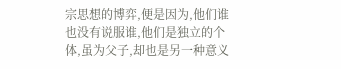宗思想的博弈,便是因为,他们谁也没有说服谁,他们是独立的个体,虽为父子,却也是另一种意义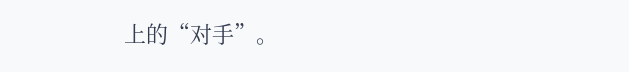上的“对手”。